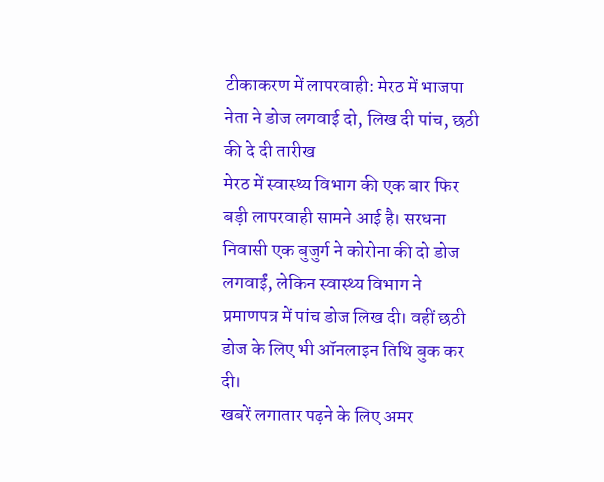टीकाकरण में लापरवाही: मेरठ में भाजपा नेता ने डोज लगवाई दो, लिख दी पांच, छठी की दे दी तारीख
मेरठ में स्वास्थ्य विभाग की एक बार फिर बड़ी लापरवाही सामने आई है। सरधना निवासी एक बुजुर्ग ने कोरोना की दो डोज लगवाईं, लेकिन स्वास्थ्य विभाग ने प्रमाणपत्र में पांच डोज लिख दी। वहीं छठी डोज के लिए भी ऑनलाइन तिथि बुक कर दी।
खबरें लगातार पढ़ने के लिए अमर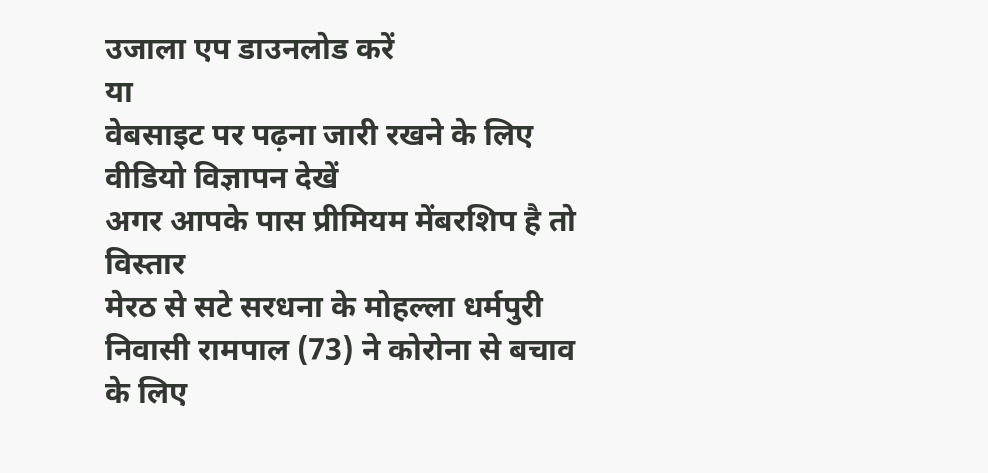उजाला एप डाउनलोड करें
या
वेबसाइट पर पढ़ना जारी रखने के लिए वीडियो विज्ञापन देखें
अगर आपके पास प्रीमियम मेंबरशिप है तो
विस्तार
मेरठ से सटे सरधना के मोहल्ला धर्मपुरी निवासी रामपाल (73) ने कोरोना से बचाव के लिए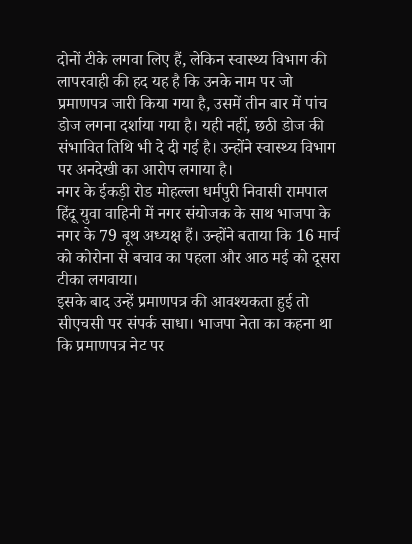दोनों टीके लगवा लिए हैं, लेकिन स्वास्थ्य विभाग की लापरवाही की हद यह है कि उनके नाम पर जो प्रमाणपत्र जारी किया गया है, उसमें तीन बार में पांच डोज लगना दर्शाया गया है। यही नहीं, छठी डोज की संभावित तिथि भी दे दी गई है। उन्होंने स्वास्थ्य विभाग पर अनदेखी का आरोप लगाया है।
नगर के ईकड़ी रोड मोहल्ला धर्मपुरी निवासी रामपाल हिंदू युवा वाहिनी में नगर संयोजक के साथ भाजपा के नगर के 79 बूथ अध्यक्ष हैं। उन्होंने बताया कि 16 मार्च को कोरोना से बचाव का पहला और आठ मई को दूसरा टीका लगवाया।
इसके बाद उन्हें प्रमाणपत्र की आवश्यकता हुई तो सीएचसी पर संपर्क साधा। भाजपा नेता का कहना था कि प्रमाणपत्र नेट पर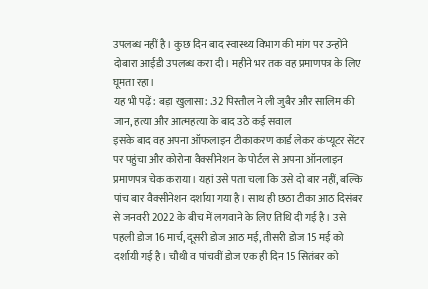उपलब्ध नहीं है। कुछ दिन बाद स्वास्थ्य विभाग की मांग पर उन्होंने दोबारा आईडी उपलब्ध करा दी। महीने भर तक वह प्रमाणपत्र के लिए घूमता रहा।
यह भी पढ़ें: बड़ा खुलासा: .32 पिस्तौल ने ली जुबैर और सालिम की जान, हत्या और आत्महत्या के बाद उठे कई सवाल
इसके बाद वह अपना ऑफलाइन टीकाकरण कार्ड लेकर कंप्यूटर सेंटर पर पहुंचा और कोरोना वैक्सीनेशन के पोर्टल से अपना ऑनलाइन प्रमाणपत्र चेक कराया। यहां उसे पता चला कि उसे दो बार नहीं, बल्कि पांच बार वैक्सीनेशन दर्शाया गया है। साथ ही छठा टीका आठ दिसंबर से जनवरी 2022 के बीच में लगवाने के लिए तिथि दी गई है। उसे पहली डोज 16 मार्च, दूसरी डोज आठ मई, तीसरी डोज 15 मई को दर्शायी गई है। चौथी व पांचवीं डोज एक ही दिन 15 सितंबर को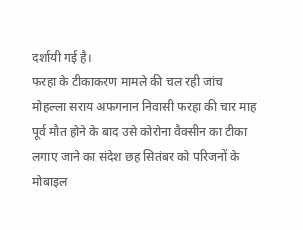दर्शायी गई है।
फरहा के टीकाकरण मामले की चल रही जांच
मोहल्ला सराय अफगनान निवासी फरहा की चार माह पूर्व मौत होने के बाद उसे कोरोना वैक्सीन का टीका लगाए जाने का संदेश छह सितंबर को परिजनों के मोबाइल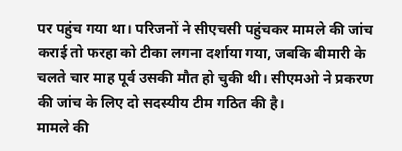पर पहुंच गया था। परिजनों ने सीएचसी पहुंचकर मामले की जांच कराई तो फरहा को टीका लगना दर्शाया गया, जबकि बीमारी के चलते चार माह पूर्व उसकी मौत हो चुकी थी। सीएमओ ने प्रकरण की जांच के लिए दो सदस्यीय टीम गठित की है।
मामले की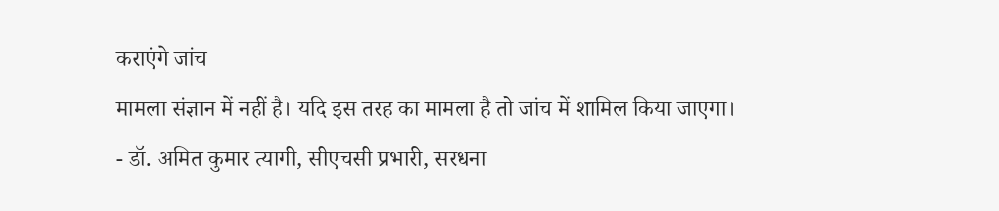कराएंगे जांच
मामला संज्ञान में नहीं है। यदि इस तरह का मामला है तो जांच में शामिल किया जाएगा।
- डॉ. अमित कुमार त्यागी, सीएचसी प्रभारी, सरधना